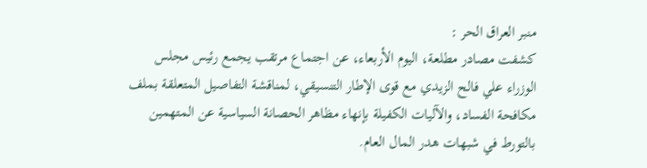منبر العراق الحر :
كشفت مصادر مطلعة، اليوم الأربعاء، عن اجتماع مرتقب يجمع رئيس مجلس الوزراء علي فالح الزيدي مع قوى الإطار التنسيقي، لمناقشة التفاصيل المتعلقة بملف مكافحة الفساد، والآليات الكفيلة بإنهاء مظاهر الحصانة السياسية عن المتهمين بالتورط في شبهات هدر المال العام.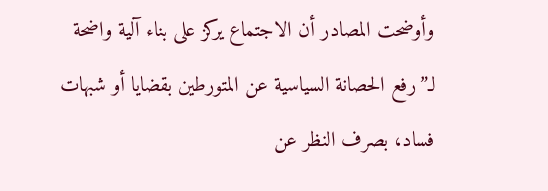وأوضحت المصادر أن الاجتماع يركز على بناء آلية واضحة لـ”رفع الحصانة السياسية عن المتورطين بقضايا أو شبهات فساد، بصرف النظر عن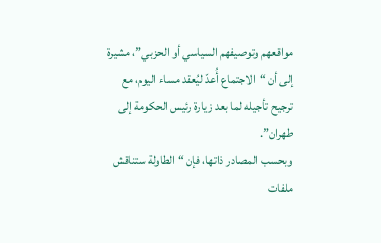مواقعهم وتوصيفهم السياسي أو الحزبي”، مشيرة إلى أن “الاجتماع أُعدّ ليُعقد مساء اليوم، مع ترجيح تأجيله لما بعد زيارة رئيس الحكومة إلى طهران”.
وبحسب المصادر ذاتها، فإن “الطاولة ستناقش ملفات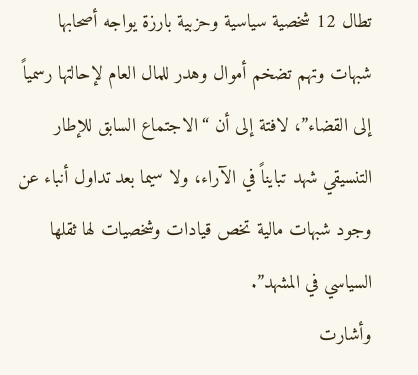تطال 12 شخصية سياسية وحزبية بارزة يواجه أصحابها شبهات وتهم تضخم أموال وهدر للمال العام لإحالتها رسمياً إلى القضاء”، لافتة إلى أن “الاجتماع السابق للإطار التنسيقي شهد تبايناً في الآراء، ولا سيما بعد تداول أنباء عن وجود شبهات مالية تخص قيادات وشخصيات لها ثقلها السياسي في المشهد”.
وأشارت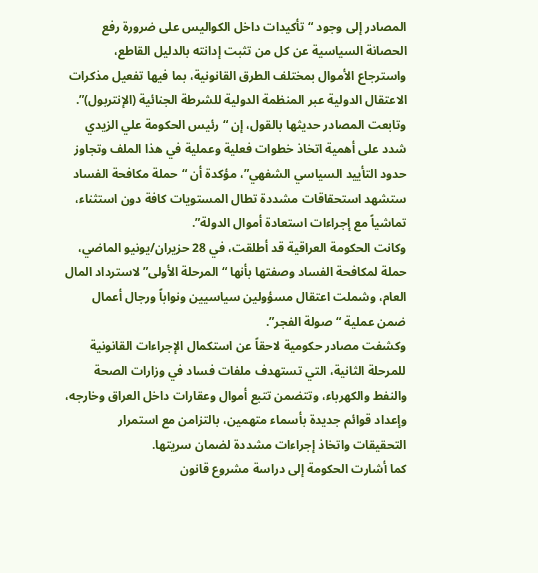المصادر إلى وجود “تأكيدات داخل الكواليس على ضرورة رفع الحصانة السياسية عن كل من تثبت إدانته بالدليل القاطع، واسترجاع الأموال بمختلف الطرق القانونية، بما فيها تفعيل مذكرات الاعتقال الدولية عبر المنظمة الدولية للشرطة الجنائية (الإنتربول)”.
وتابعت المصادر حديثها بالقول، إن “رئيس الحكومة علي الزيدي شدد على أهمية اتخاذ خطوات فعلية وعملية في هذا الملف وتجاوز حدود التأييد السياسي الشفهي”، مؤكدة أن “حملة مكافحة الفساد ستشهد استحقاقات مشددة تطال المستويات كافة دون استثناء، تماشياً مع إجراءات استعادة أموال الدولة”.
وكانت الحكومة العراقية قد أطلقت، في 28 حزيران/يونيو الماضي، حملة لمكافحة الفساد وصفتها بأنها “المرحلة الأولى” لاسترداد المال العام، وشملت اعتقال مسؤولين سياسيين ونواباً ورجال أعمال ضمن عملية “صولة الفجر”.
وكشفت مصادر حكومية لاحقاً عن استكمال الإجراءات القانونية للمرحلة الثانية، التي تستهدف ملفات فساد في وزارات الصحة والنفط والكهرباء، وتتضمن تتبع أموال وعقارات داخل العراق وخارجه، وإعداد قوائم جديدة بأسماء متهمين، بالتزامن مع استمرار التحقيقات واتخاذ إجراءات مشددة لضمان سريتها.
كما أشارت الحكومة إلى دراسة مشروع قانون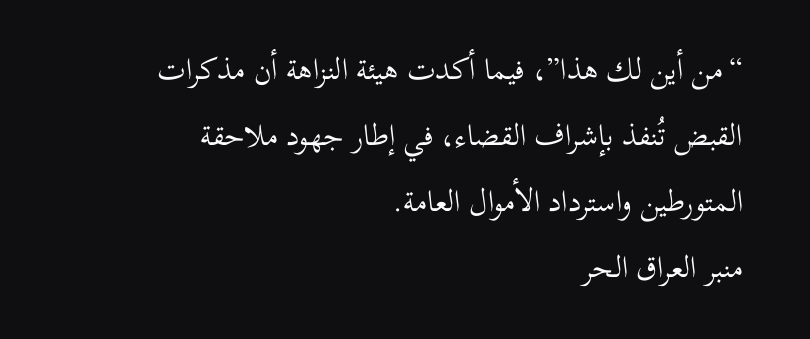“من أين لك هذا”، فيما أكدت هيئة النزاهة أن مذكرات القبض تُنفذ بإشراف القضاء، في إطار جهود ملاحقة المتورطين واسترداد الأموال العامة.
منبر العراق الحر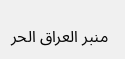منبر العراق الحر